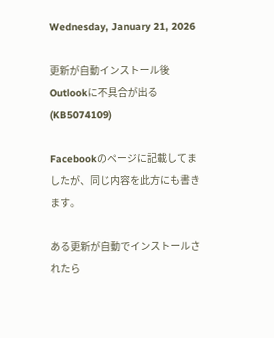Wednesday, January 21, 2026

更新が自動インストール後 Outlookに不具合が出る (KB5074109)

Facebookのページに記載してましたが、同じ内容を此方にも書きます。

ある更新が自動でインストールされたら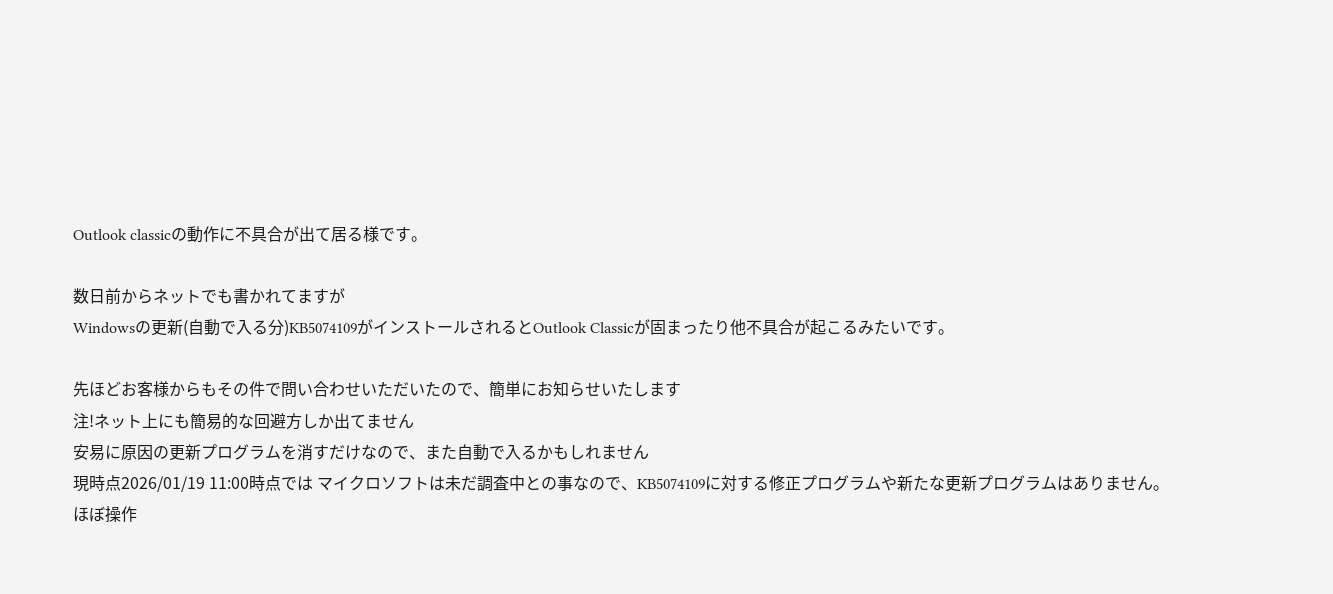Outlook classicの動作に不具合が出て居る様です。

数日前からネットでも書かれてますが
Windowsの更新(自動で入る分)KB5074109がインストールされるとOutlook Classicが固まったり他不具合が起こるみたいです。

先ほどお客様からもその件で問い合わせいただいたので、簡単にお知らせいたします
注!ネット上にも簡易的な回避方しか出てません
安易に原因の更新プログラムを消すだけなので、また自動で入るかもしれません
現時点2026/01/19 11:00時点では マイクロソフトは未だ調査中との事なので、KB5074109に対する修正プログラムや新たな更新プログラムはありません。
ほぼ操作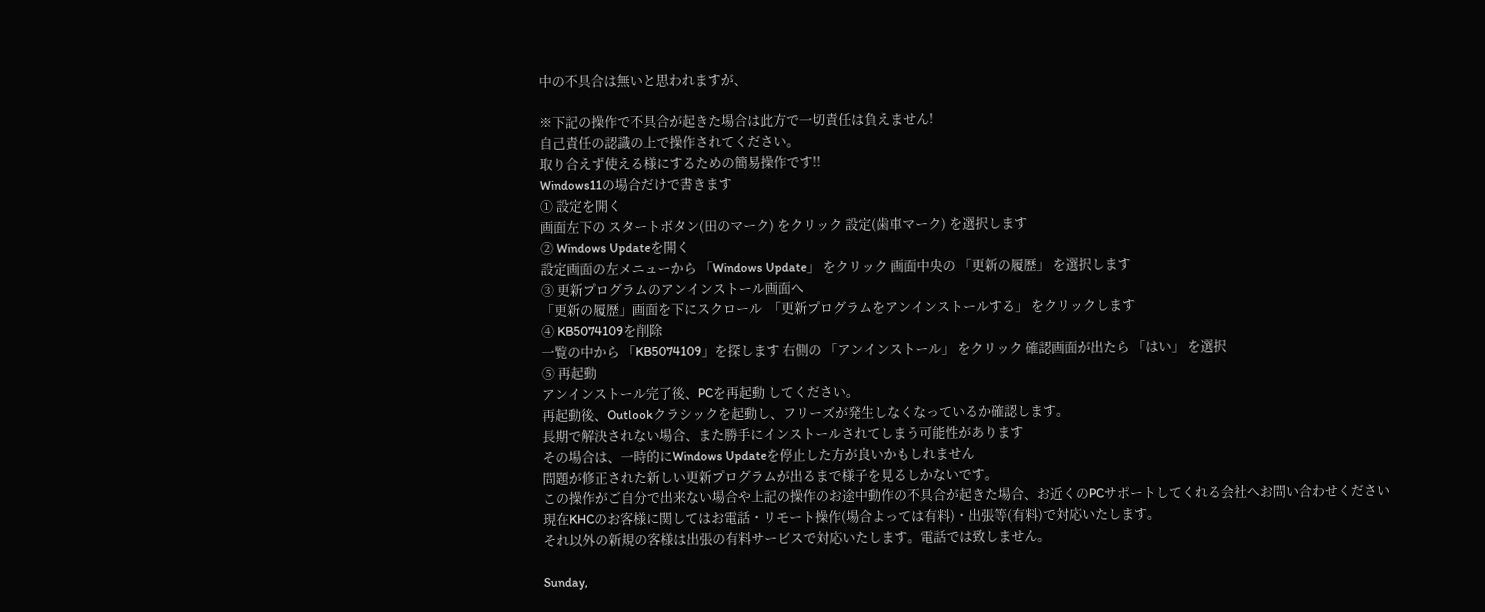中の不具合は無いと思われますが、

※下記の操作で不具合が起きた場合は此方で一切責任は負えません!
自己責任の認識の上で操作されてください。
取り合えず使える様にするための簡易操作です!!
Windows11の場合だけで書きます
① 設定を開く
画面左下の スタートボタン(田のマーク) をクリック 設定(歯車マーク) を選択します
② Windows Updateを開く
設定画面の左メニューから 「Windows Update」 をクリック 画面中央の 「更新の履歴」 を選択します
③ 更新プログラムのアンインストール画面へ
「更新の履歴」画面を下にスクロール  「更新プログラムをアンインストールする」 をクリックします
④ KB5074109を削除
一覧の中から 「KB5074109」を探します 右側の 「アンインストール」 をクリック 確認画面が出たら 「はい」 を選択
⑤ 再起動
アンインストール完了後、PCを再起動 してください。
再起動後、Outlookクラシックを起動し、フリーズが発生しなくなっているか確認します。
長期で解決されない場合、また勝手にインストールされてしまう可能性があります
その場合は、一時的にWindows Updateを停止した方が良いかもしれません
問題が修正された新しい更新プログラムが出るまで様子を見るしかないです。
この操作がご自分で出来ない場合や上記の操作のお途中動作の不具合が起きた場合、お近くのPCサポートしてくれる会社へお問い合わせください
現在KHCのお客様に関してはお電話・リモート操作(場合よっては有料)・出張等(有料)で対応いたします。
それ以外の新規の客様は出張の有料サービスで対応いたします。電話では致しません。

Sunday,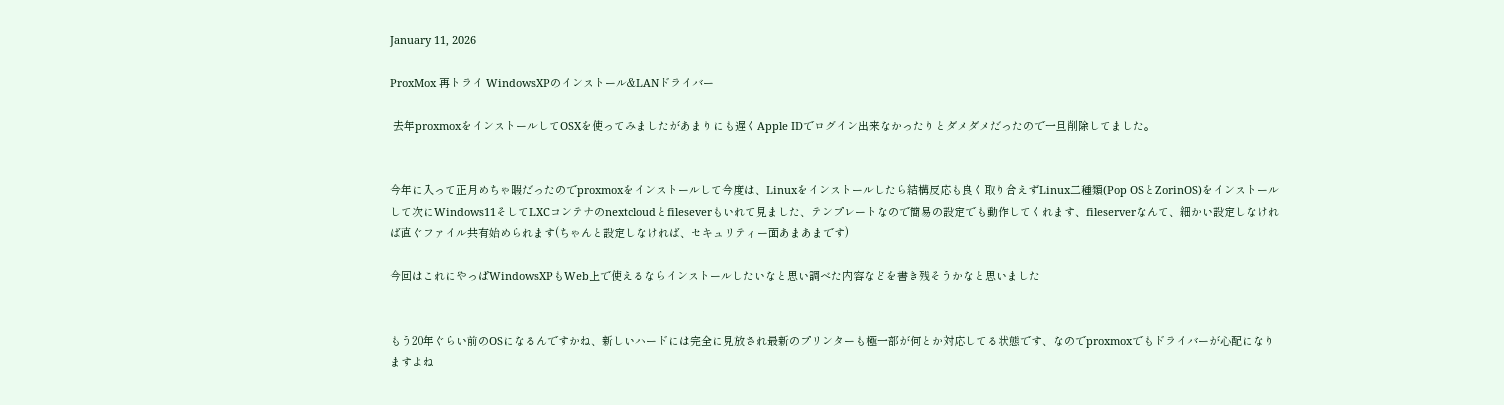January 11, 2026

ProxMox 再トライ WindowsXPのインストール&LANドライバー

 去年proxmoxをインストールしてOSXを使ってみましたがあまりにも遅くApple IDでログイン出来なかったりとダメダメだったので一旦削除してました。


今年に入って正月めちゃ暇だったのでproxmoxをインストールして今度は、Linuxをインストールしたら結構反応も良く取り合えずLinux二種類(Pop OSとZorinOS)をインストールして次にWindows11そしてLXCコンテナのnextcloudとfileseverもいれて見ました、テンプレートなので簡易の設定でも動作してくれます、fileserverなんて、細かい設定しなければ直ぐファイル共有始められます(ちゃんと設定しなければ、セキュリティー面あまあまです)

今回はこれにやっぱWindowsXPもWeb上で使えるならインストールしたいなと思い調べた内容などを書き残そうかなと思いました


もう20年ぐらい前のOSになるんですかね、新しいハードには完全に見放され最新のプリンターも極一部が何とか対応してる状態です、なのでproxmoxでもドライバーが心配になりますよね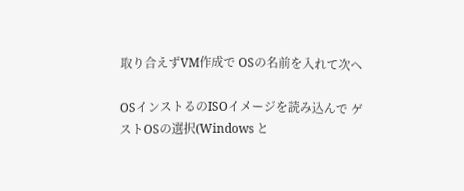取り合えずVM作成で OSの名前を入れて次へ

OSインストるのISOイメージを読み込んで ゲストOSの選択(Windows と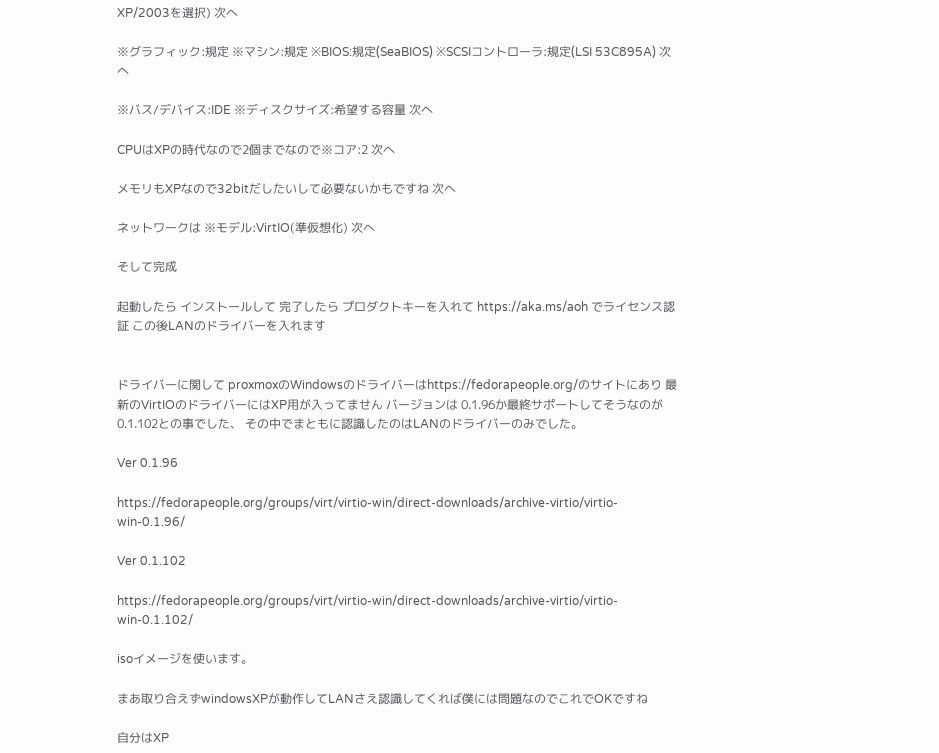XP/2003を選択) 次へ

※グラフィック:規定 ※マシン:規定 ※BIOS:規定(SeaBIOS) ※SCSIコントローラ:規定(LSI 53C895A) 次へ

※バス/デバイス:IDE ※ディスクサイズ:希望する容量 次へ

CPUはXPの時代なので2個までなので※コア:2 次へ

メモリもXPなので32bitだしたいして必要ないかもですね 次へ

ネットワークは ※モデル:VirtIO(準仮想化) 次へ

そして完成

起動したら インストールして 完了したら プロダクトキーを入れて https://aka.ms/aoh でライセンス認証 この後LANのドライバーを入れます


ドライバーに関して proxmoxのWindowsのドライバーはhttps://fedorapeople.org/のサイトにあり 最新のVirtIOのドライバーにはXP用が入ってません バージョンは 0.1.96か最終サポートしてそうなのが0.1.102との事でした、 その中でまともに認識したのはLANのドライバーのみでした。

Ver 0.1.96

https://fedorapeople.org/groups/virt/virtio-win/direct-downloads/archive-virtio/virtio-win-0.1.96/

Ver 0.1.102

https://fedorapeople.org/groups/virt/virtio-win/direct-downloads/archive-virtio/virtio-win-0.1.102/

isoイメージを使います。

まあ取り合えずwindowsXPが動作してLANさえ認識してくれば僕には問題なのでこれでOKですね

自分はXP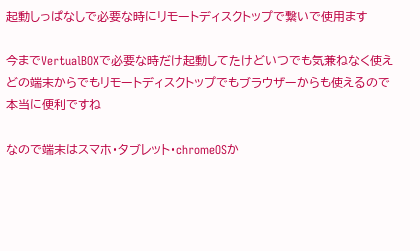起動しっぱなしで必要な時にリモートディスクトップで繋いで使用ます

今までVertualBOXで必要な時だけ起動してたけどいつでも気兼ねなく使えどの端末からでもリモートディスクトップでもブラウザーからも使えるので本当に便利ですね

なので端末はスマホ・タブレット・chromeOSか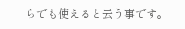らでも使えると云う事です。